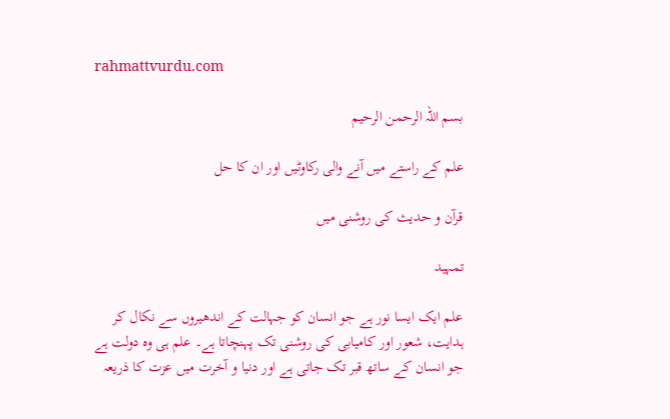rahmattvurdu.com

بسم اللہ الرحمن الرحیم

علم کے راستے میں آنے والی رکاوٹیں اور ان کا حل

قرآن و حدیث کی روشنی میں

تمہید

علم ایک ایسا نور ہے جو انسان کو جہالت کے اندھیروں سے نکال کر ہدایت، شعور اور کامیابی کی روشنی تک پہنچاتا ہے۔ علم ہی وہ دولت ہے جو انسان کے ساتھ قبر تک جاتی ہے اور دنیا و آخرت میں عزت کا ذریعہ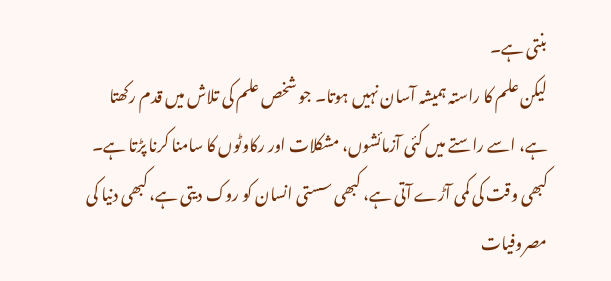بنتی ہے۔
لیکن علم کا راستہ ہمیشہ آسان نہیں ہوتا۔ جو شخص علم کی تلاش میں قدم رکھتا ہے، اسے راستے میں کئی آزمائشوں، مشکلات اور رکاوٹوں کا سامنا کرنا پڑتا ہے۔
کبھی وقت کی کمی آڑے آتی ہے، کبھی سستی انسان کو روک دیتی ہے، کبھی دنیا کی مصروفیات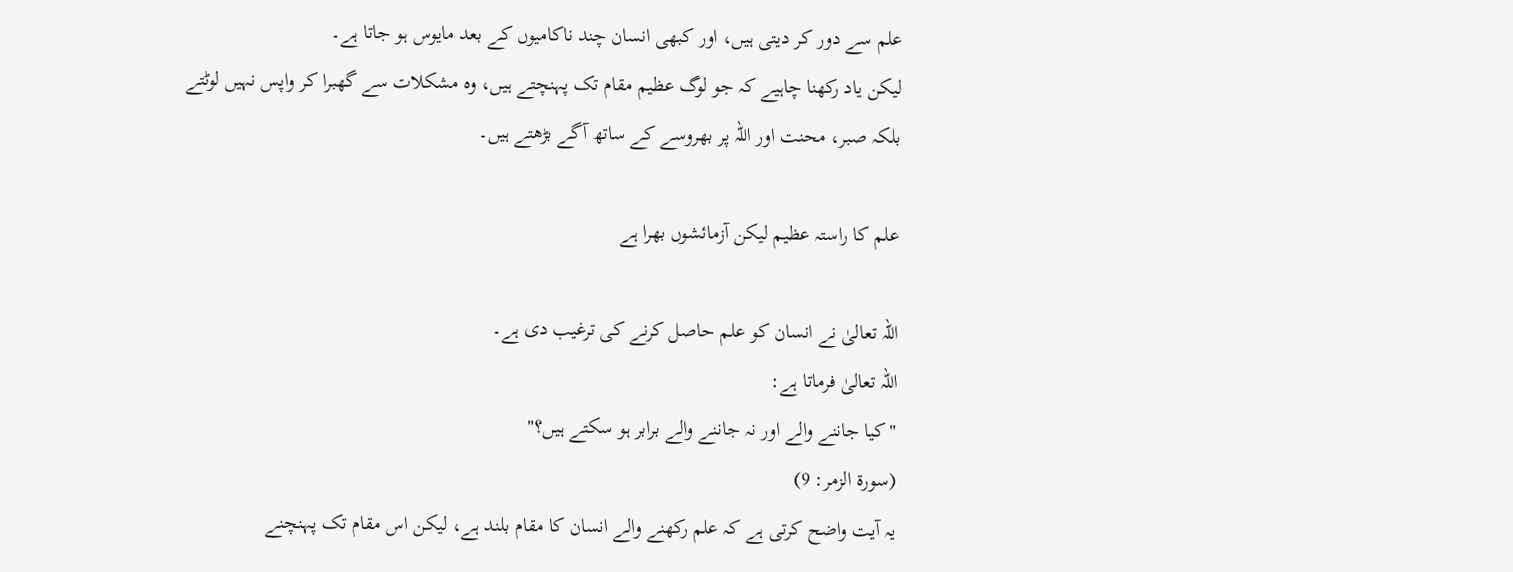علم سے دور کر دیتی ہیں، اور کبھی انسان چند ناکامیوں کے بعد مایوس ہو جاتا ہے۔
لیکن یاد رکھنا چاہیے کہ جو لوگ عظیم مقام تک پہنچتے ہیں، وہ مشکلات سے گھبرا کر واپس نہیں لوٹتے بلکہ صبر، محنت اور اللہ پر بھروسے کے ساتھ آگے بڑھتے ہیں۔

علم کا راستہ عظیم لیکن آزمائشوں بھرا ہے

اللہ تعالیٰ نے انسان کو علم حاصل کرنے کی ترغیب دی ہے۔
اللہ تعالیٰ فرماتا ہے:
"کیا جاننے والے اور نہ جاننے والے برابر ہو سکتے ہیں؟"
(سورۃ الزمر: 9)
یہ آیت واضح کرتی ہے کہ علم رکھنے والے انسان کا مقام بلند ہے، لیکن اس مقام تک پہنچنے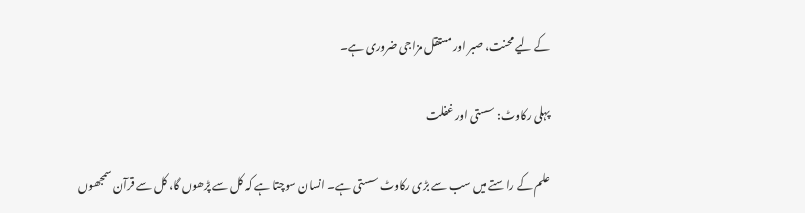کے لیے محنت، صبر اور مستقل مزاجی ضروری ہے۔

پہلی رکاوٹ: سستی اور غفلت

علم کے راستے میں سب سے بڑی رکاوٹ سستی ہے۔ انسان سوچتا ہے کہ کل سے پڑھوں گا، کل سے قرآن سمجھوں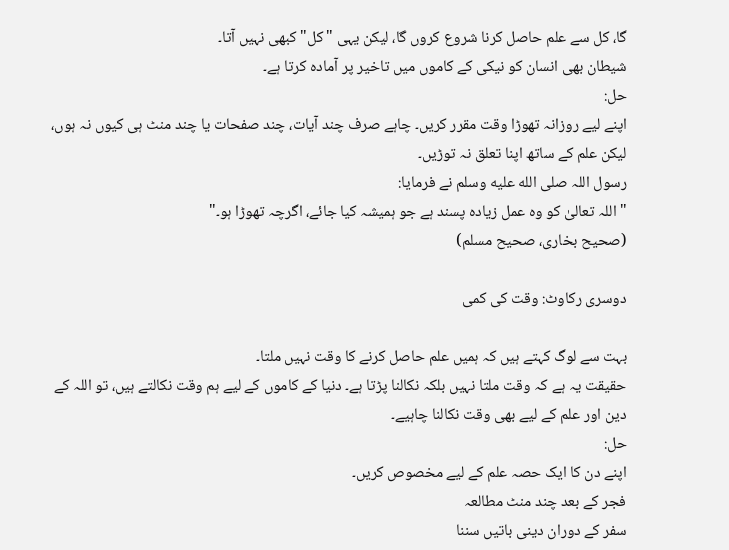گا، کل سے علم حاصل کرنا شروع کروں گا، لیکن یہی "کل" کبھی نہیں آتا۔
شیطان بھی انسان کو نیکی کے کاموں میں تاخیر پر آمادہ کرتا ہے۔
حل:
اپنے لیے روزانہ تھوڑا وقت مقرر کریں۔ چاہے صرف چند آیات، چند صفحات یا چند منٹ ہی کیوں نہ ہوں، لیکن علم کے ساتھ اپنا تعلق نہ توڑیں۔
رسول اللہ صلى الله عليه وسلم نے فرمایا:
"اللہ تعالیٰ کو وہ عمل زیادہ پسند ہے جو ہمیشہ کیا جائے، اگرچہ تھوڑا ہو۔"
(صحیح بخاری، صحیح مسلم)

دوسری رکاوٹ: وقت کی کمی

بہت سے لوگ کہتے ہیں کہ ہمیں علم حاصل کرنے کا وقت نہیں ملتا۔
حقیقت یہ ہے کہ وقت ملتا نہیں بلکہ نکالنا پڑتا ہے۔ دنیا کے کاموں کے لیے ہم وقت نکالتے ہیں، تو اللہ کے دین اور علم کے لیے بھی وقت نکالنا چاہیے۔
حل:
اپنے دن کا ایک حصہ علم کے لیے مخصوص کریں۔
فجر کے بعد چند منٹ مطالعہ
سفر کے دوران دینی باتیں سننا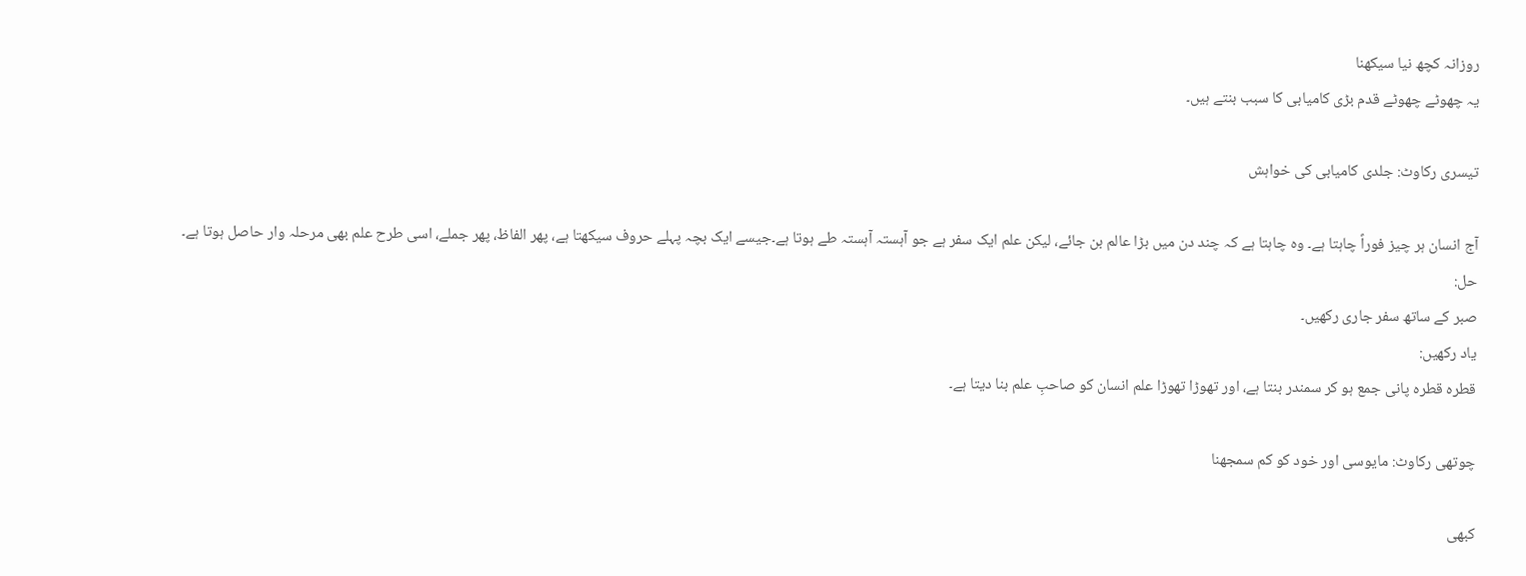روزانہ کچھ نیا سیکھنا
یہ چھوٹے چھوٹے قدم بڑی کامیابی کا سبب بنتے ہیں۔

تیسری رکاوٹ: جلدی کامیابی کی خواہش

آج انسان ہر چیز فوراً چاہتا ہے۔ وہ چاہتا ہے کہ چند دن میں بڑا عالم بن جائے، لیکن علم ایک سفر ہے جو آہستہ آہستہ طے ہوتا ہے۔جیسے ایک بچہ پہلے حروف سیکھتا ہے، پھر الفاظ، پھر جملے، اسی طرح علم بھی مرحلہ وار حاصل ہوتا ہے۔
حل:
صبر کے ساتھ سفر جاری رکھیں۔
یاد رکھیں:
قطرہ قطرہ پانی جمع ہو کر سمندر بنتا ہے، اور تھوڑا تھوڑا علم انسان کو صاحبِ علم بنا دیتا ہے۔

چوتھی رکاوٹ: مایوسی اور خود کو کم سمجھنا

کبھی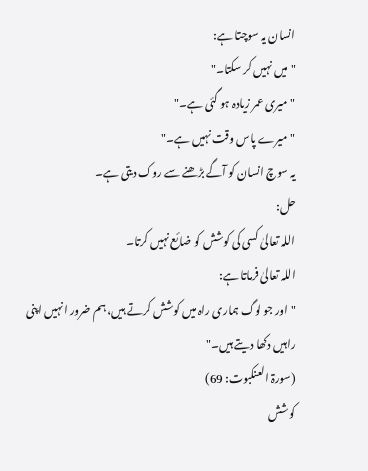انسان یہ سوچتا ہے:
"میں نہیں کر سکتا۔"
"میری عمر زیادہ ہو گئی ہے۔"
"میرے پاس وقت نہیں ہے۔"
یہ سوچ انسان کو آگے بڑھنے سے روک دیتی ہے۔
حل:
اللہ تعالیٰ کسی کی کوشش کو ضائع نہیں کرتا۔
اللہ تعالیٰ فرماتا ہے:
"اور جو لوگ ہماری راہ میں کوشش کرتے ہیں، ہم ضرور انہیں اپنی راہیں دکھا دیتے ہیں۔"
(سورۃ العنکبوت: 69)
کوشش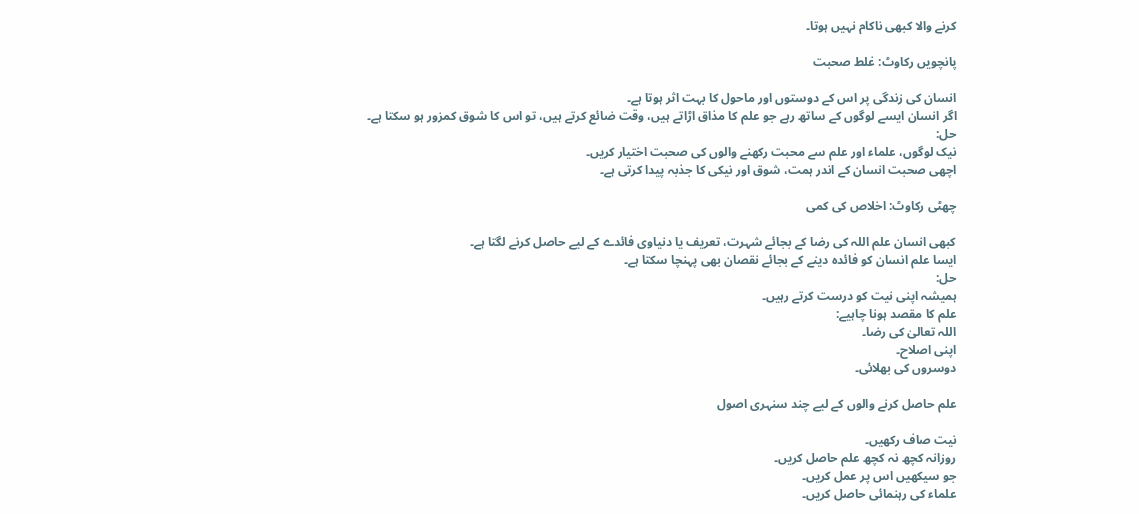کرنے والا کبھی ناکام نہیں ہوتا۔

پانچویں رکاوٹ: غلط صحبت

انسان کی زندگی پر اس کے دوستوں اور ماحول کا بہت اثر ہوتا ہے۔
اگر انسان ایسے لوگوں کے ساتھ رہے جو علم کا مذاق اڑاتے ہیں، وقت ضائع کرتے ہیں، تو اس کا شوق کمزور ہو سکتا ہے۔
حل:
نیک لوگوں، علماء اور علم سے محبت رکھنے والوں کی صحبت اختیار کریں۔
اچھی صحبت انسان کے اندر ہمت، شوق اور نیکی کا جذبہ پیدا کرتی ہے۔

چھٹی رکاوٹ: اخلاص کی کمی

کبھی انسان علم اللہ کی رضا کے بجائے شہرت، تعریف یا دنیاوی فائدے کے لیے حاصل کرنے لگتا ہے۔
ایسا علم انسان کو فائدہ دینے کے بجائے نقصان بھی پہنچا سکتا ہے۔
حل:
ہمیشہ اپنی نیت کو درست کرتے رہیں۔
علم کا مقصد ہونا چاہیے:
اللہ تعالیٰ کی رضا۔
اپنی اصلاح۔
دوسروں کی بھلائی۔

علم حاصل کرنے والوں کے لیے چند سنہری اصول

نیت صاف رکھیں۔
روزانہ کچھ نہ کچھ علم حاصل کریں۔
جو سیکھیں اس پر عمل کریں۔
علماء کی رہنمائی حاصل کریں۔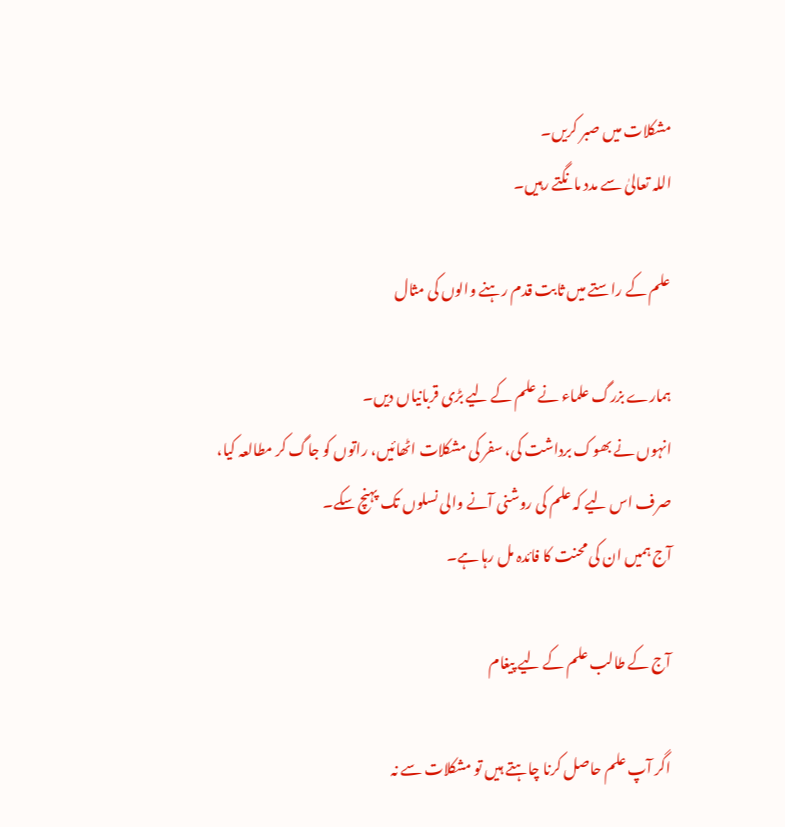مشکلات میں صبر کریں۔
اللہ تعالیٰ سے مدد مانگتے رہیں۔

علم کے راستے میں ثابت قدم رہنے والوں کی مثال

ہمارے بزرگ علماء نے علم کے لیے بڑی قربانیاں دیں۔
انہوں نے بھوک برداشت کی، سفر کی مشکلات اٹھائیں، راتوں کو جاگ کر مطالعہ کیا، صرف اس لیے کہ علم کی روشنی آنے والی نسلوں تک پہنچ سکے۔
آج ہمیں ان کی محنت کا فائدہ مل رہا ہے۔

آج کے طالب علم کے لیے پیغام

اگر آپ علم حاصل کرنا چاہتے ہیں تو مشکلات سے نہ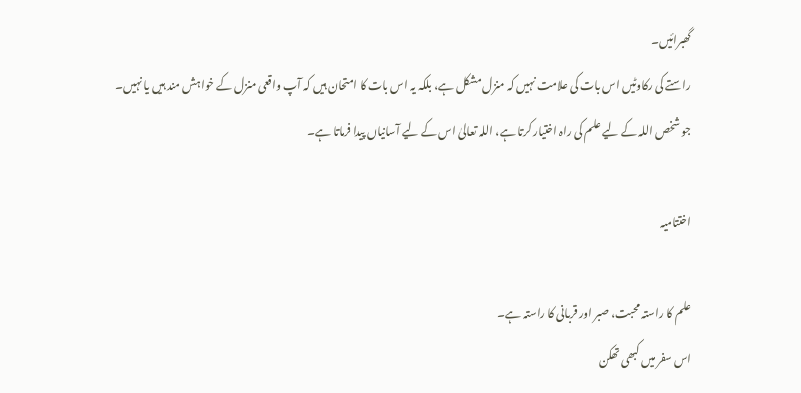گھبرائیں۔
راستے کی رکاوٹیں اس بات کی علامت نہیں کہ منزل مشکل ہے، بلکہ یہ اس بات کا امتحان ہیں کہ آپ واقعی منزل کے خواہش مند ہیں یا نہیں۔
جو شخص اللہ کے لیے علم کی راہ اختیار کرتا ہے، اللہ تعالیٰ اس کے لیے آسانیاں پیدا فرماتا ہے۔

اختتامیہ

علم کا راستہ محبت، صبر اور قربانی کا راستہ ہے۔
اس سفر میں کبھی تھکن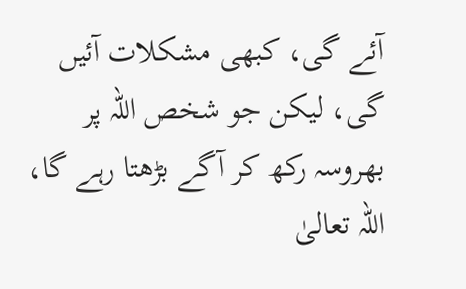آئے گی، کبھی مشکلات آئیں گی، لیکن جو شخص اللہ پر بھروسہ رکھ کر آگے بڑھتا رہے گا، اللہ تعالیٰ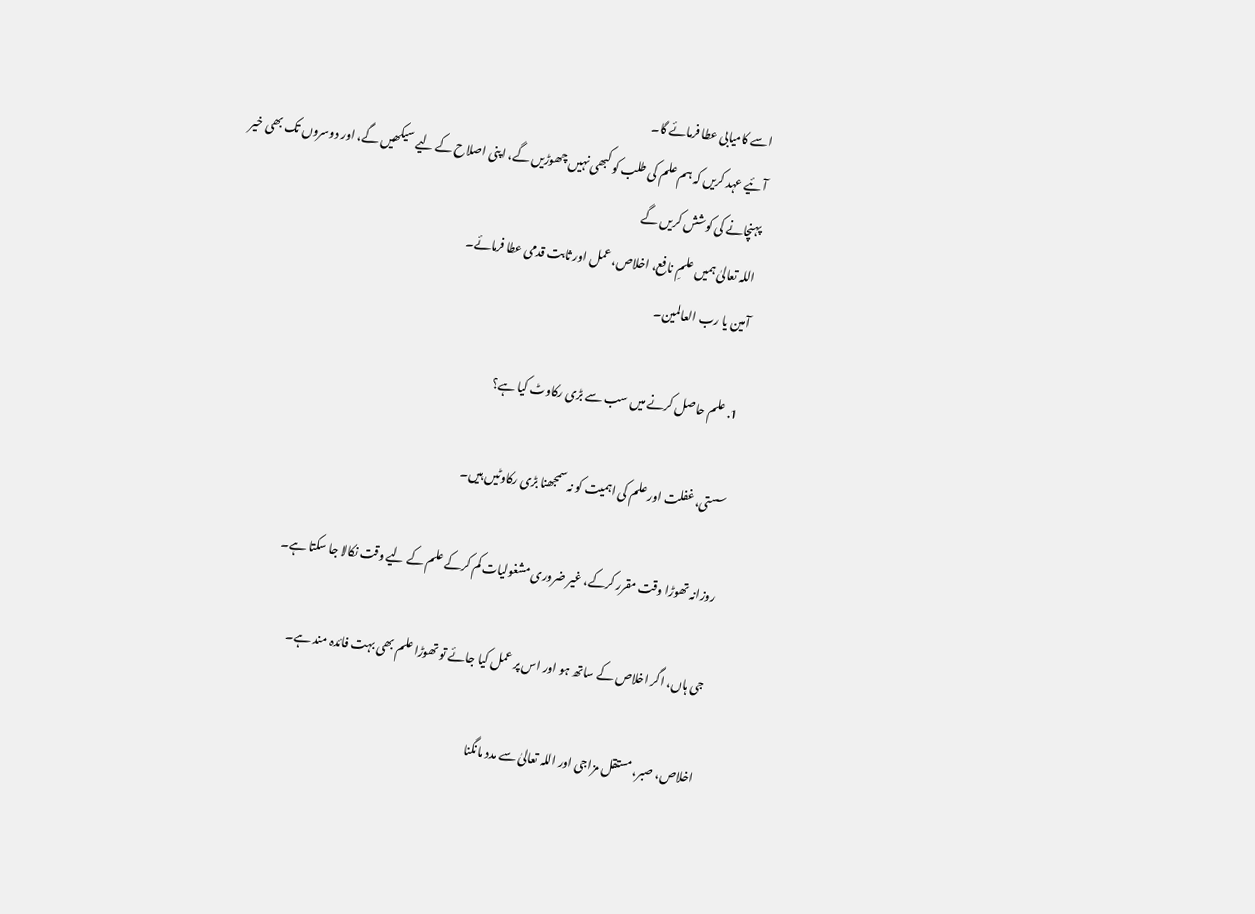اسے کامیابی عطا فرمائے گا۔
آئیے عہد کریں کہ ہم علم کی طلب کو کبھی نہیں چھوڑیں گے، اپنی اصلاح کے لیے سیکھیں گے، اور دوسروں تک بھی خیر پہنچانے کی کوشش کریں گے
اللہ تعالیٰ ہمیں علمِ نافع، اخلاص، عمل اور ثابت قدمی عطا فرمائے۔
آمین یا رب العالمین۔

1. علم حاصل کرنے میں سب سے بڑی رکاوٹ کیا ہے؟

سستی، غفلت اور علم کی اہمیت کو نہ سمجھنا بڑی رکاوٹیں ہیں۔

روزانہ تھوڑا وقت مقرر کرکے، غیر ضروری مشغولیات کم کرکے علم کے لیے وقت نکالا جا سکتا ہے۔

جی ہاں، اگر اخلاص کے ساتھ ہو اور اس پر عمل کیا جائے تو تھوڑا علم بھی بہت فائدہ مند ہے۔

اخلاص، صبر، مستقل مزاجی اور اللہ تعالیٰ سے مدد مانگنا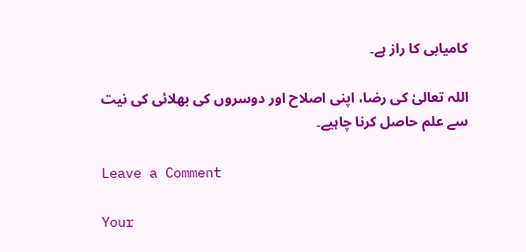کامیابی کا راز ہے۔

اللہ تعالیٰ کی رضا، اپنی اصلاح اور دوسروں کی بھلائی کی نیت سے علم حاصل کرنا چاہیے۔

Leave a Comment

Your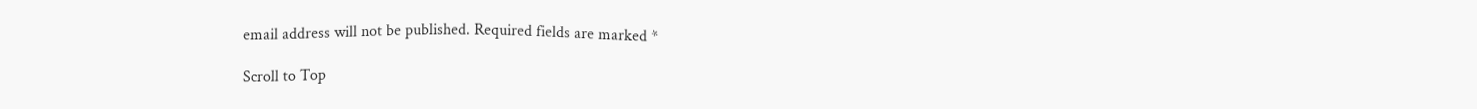email address will not be published. Required fields are marked *

Scroll to Top